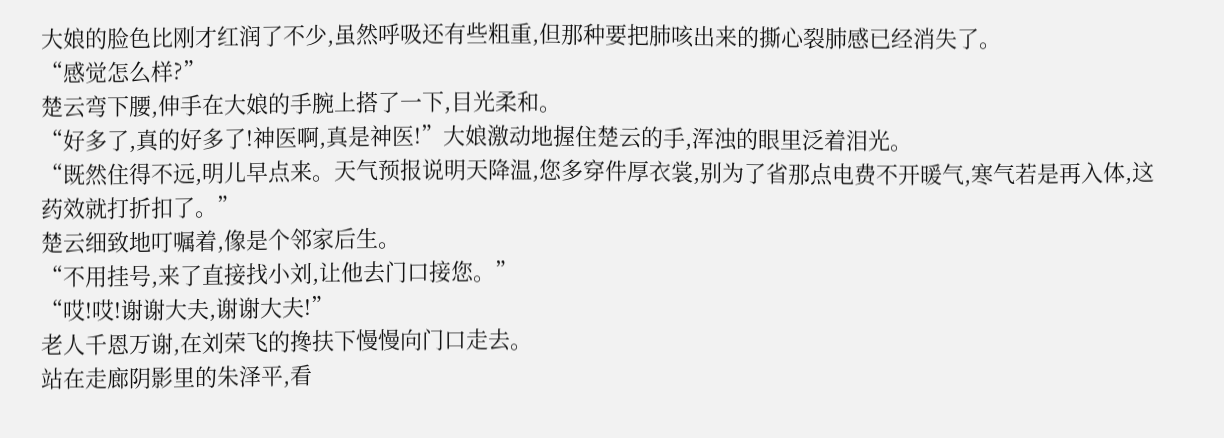大娘的脸色比刚才红润了不少,虽然呼吸还有些粗重,但那种要把肺咳出来的撕心裂肺感已经消失了。
“感觉怎么样?”
楚云弯下腰,伸手在大娘的手腕上搭了一下,目光柔和。
“好多了,真的好多了!神医啊,真是神医!”大娘激动地握住楚云的手,浑浊的眼里泛着泪光。
“既然住得不远,明儿早点来。天气预报说明天降温,您多穿件厚衣裳,别为了省那点电费不开暖气,寒气若是再入体,这药效就打折扣了。”
楚云细致地叮嘱着,像是个邻家后生。
“不用挂号,来了直接找小刘,让他去门口接您。”
“哎!哎!谢谢大夫,谢谢大夫!”
老人千恩万谢,在刘荣飞的搀扶下慢慢向门口走去。
站在走廊阴影里的朱泽平,看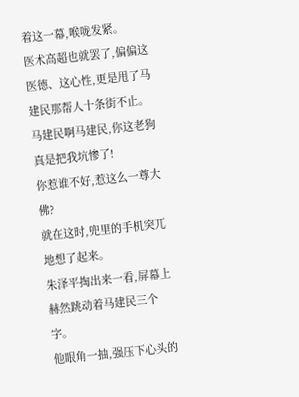着这一幕,喉咙发紧。
医术高超也就罢了,偏偏这医德、这心性,更是甩了马建民那帮人十条街不止。
马建民啊马建民,你这老狗真是把我坑惨了!
你惹谁不好,惹这么一尊大佛?
就在这时,兜里的手机突兀地想了起来。
朱泽平掏出来一看,屏幕上赫然跳动着马建民三个字。
他眼角一抽,强压下心头的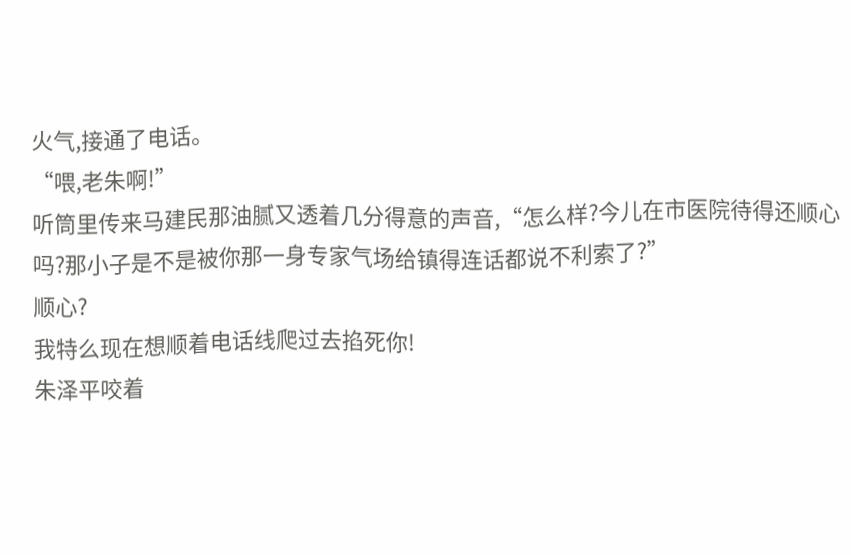火气,接通了电话。
“喂,老朱啊!”
听筒里传来马建民那油腻又透着几分得意的声音,“怎么样?今儿在市医院待得还顺心吗?那小子是不是被你那一身专家气场给镇得连话都说不利索了?”
顺心?
我特么现在想顺着电话线爬过去掐死你!
朱泽平咬着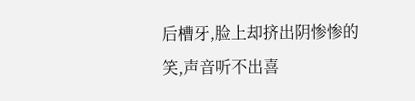后槽牙,脸上却挤出阴惨惨的笑,声音听不出喜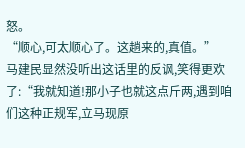怒。
“顺心,可太顺心了。这趟来的,真值。”
马建民显然没听出这话里的反讽,笑得更欢了:“我就知道!那小子也就这点斤两,遇到咱们这种正规军,立马现原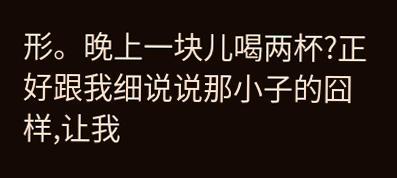形。晚上一块儿喝两杯?正好跟我细说说那小子的囧样,让我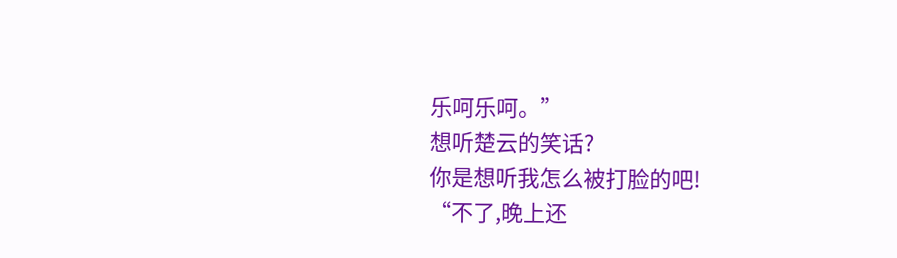乐呵乐呵。”
想听楚云的笑话?
你是想听我怎么被打脸的吧!
“不了,晚上还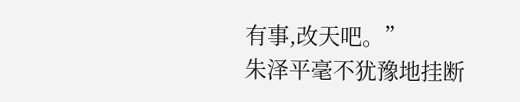有事,改天吧。”
朱泽平毫不犹豫地挂断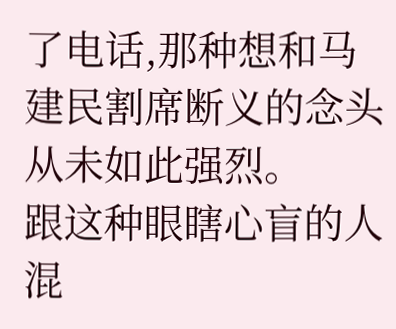了电话,那种想和马建民割席断义的念头从未如此强烈。
跟这种眼瞎心盲的人混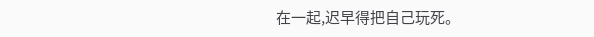在一起,迟早得把自己玩死。